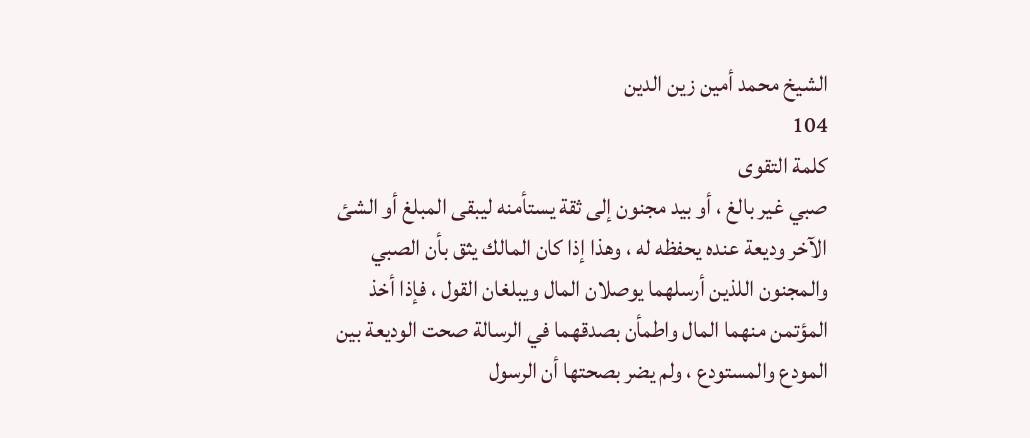الشيخ محمد أمين زين الدين
104
كلمة التقوى
صبي غير بالغ ، أو بيد مجنون إلى ثقة يستأمنه ليبقى المبلغ أو الشئ الآخر وديعة عنده يحفظه له ، وهذا إذا كان المالك يثق بأن الصبي والمجنون اللذين أرسلهما يوصلان المال ويبلغان القول ، فإذا أخذ المؤتمن منهما المال واطمأن بصدقهما في الرسالة صحت الوديعة بين المودع والمستودع ، ولم يضر بصحتها أن الرسول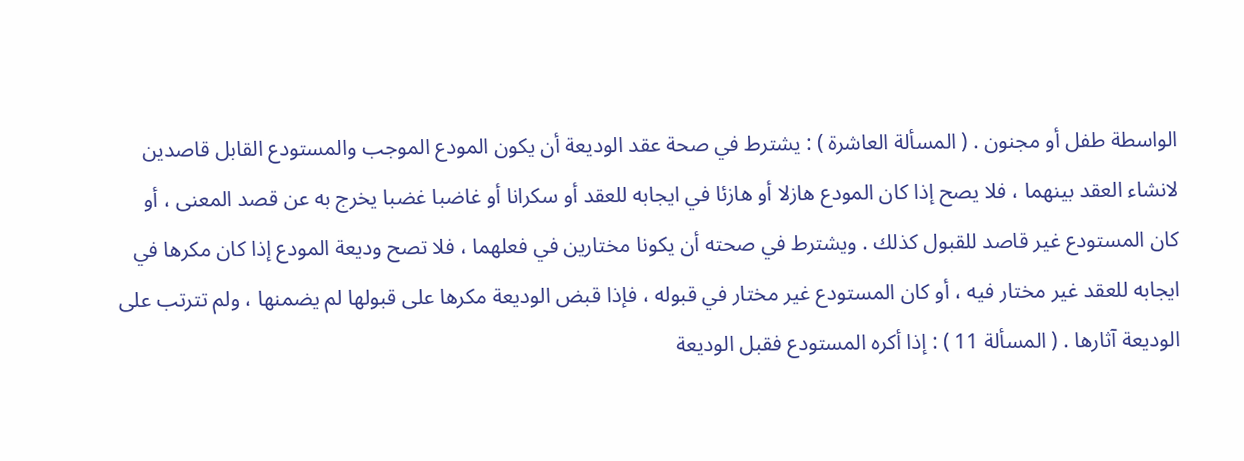الواسطة طفل أو مجنون . ( المسألة العاشرة ) : يشترط في صحة عقد الوديعة أن يكون المودع الموجب والمستودع القابل قاصدين لانشاء العقد بينهما ، فلا يصح إذا كان المودع هازلا أو هازئا في ايجابه للعقد أو سكرانا أو غاضبا غضبا يخرج به عن قصد المعنى ، أو كان المستودع غير قاصد للقبول كذلك . ويشترط في صحته أن يكونا مختارين في فعلهما ، فلا تصح وديعة المودع إذا كان مكرها في ايجابه للعقد غير مختار فيه ، أو كان المستودع غير مختار في قبوله ، فإذا قبض الوديعة مكرها على قبولها لم يضمنها ، ولم تترتب على الوديعة آثارها . ( المسألة 11 ) : إذا أكره المستودع فقبل الوديعة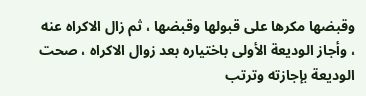وقبضها مكرها على قبولها وقبضها ، ثم زال الاكراه عنه ، وأجاز الوديعة الأولى باختياره بعد زوال الاكراه ، صحت الوديعة بإجازته وترتب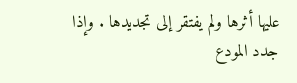عليها أثرها ولم يفتقر إلى تجديدها . وإذا جدد المودع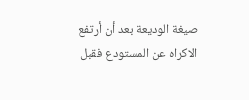صيغة الوديعة بعد أن أرتفع الاكراه عن المستودع فقبل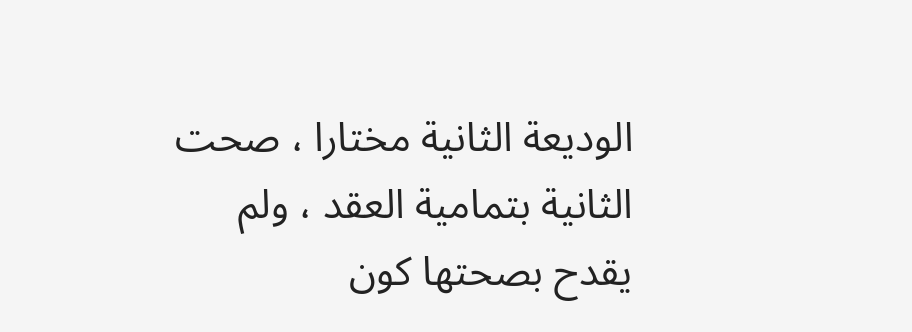الوديعة الثانية مختارا ، صحت الثانية بتمامية العقد ، ولم يقدح بصحتها كون